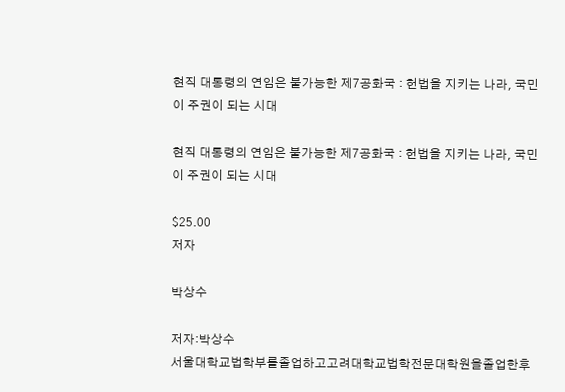현직 대통령의 연임은 불가능한 제7공화국 : 헌법을 지키는 나라, 국민이 주권이 되는 시대

현직 대통령의 연임은 불가능한 제7공화국 : 헌법을 지키는 나라, 국민이 주권이 되는 시대

$25.00
저자

박상수

저자:박상수
서울대학교법학부를졸업하고고려대학교법학전문대학원을졸업한후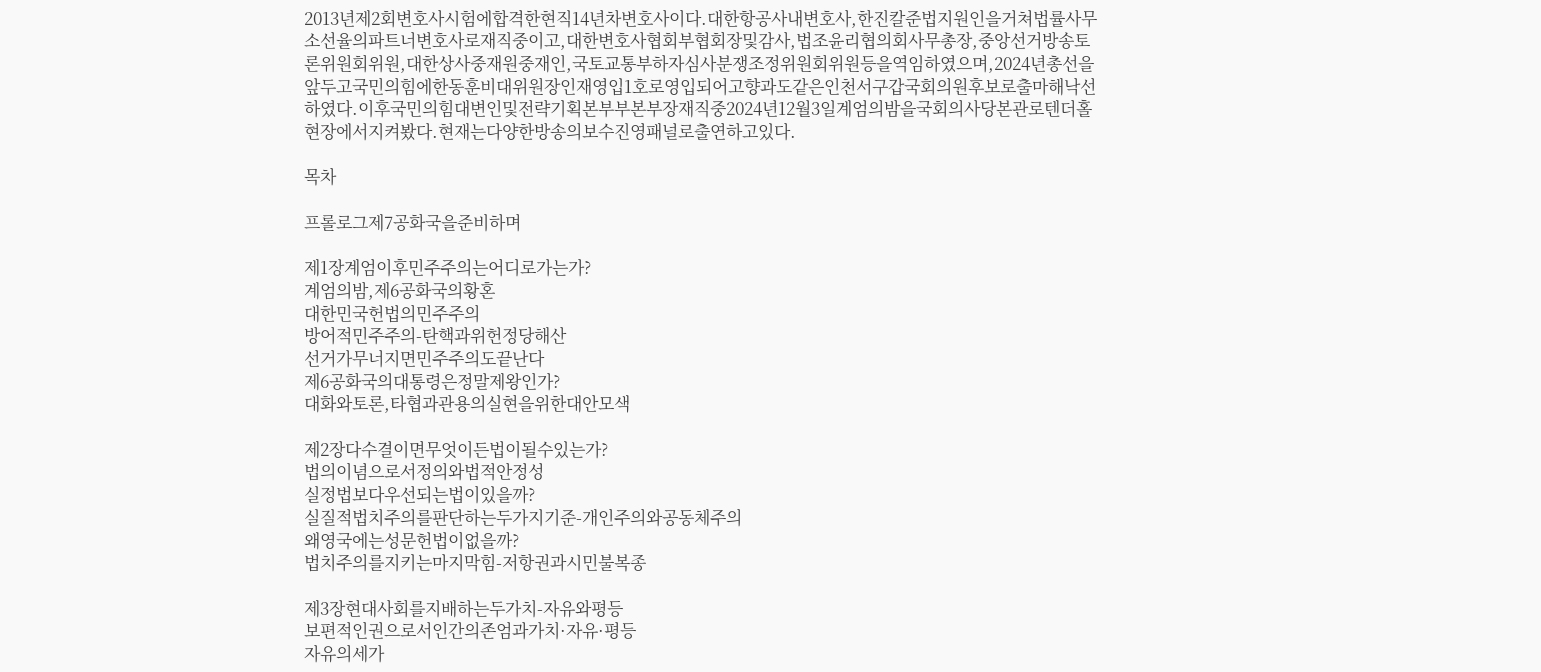2013년제2회변호사시험에합격한현직14년차변호사이다.대한항공사내변호사,한진칼준법지원인을거쳐법률사무소선율의파트너변호사로재직중이고,대한변호사협회부협회장및감사,법조윤리협의회사무총장,중앙선거방송토론위원회위원,대한상사중재원중재인,국토교통부하자심사분쟁조정위원회위원등을역임하였으며,2024년총선을앞두고국민의힘에한동훈비대위원장인재영입1호로영입되어고향과도같은인천서구갑국회의원후보로출마해낙선하였다.이후국민의힘대변인및전략기획본부부본부장재직중2024년12월3일계엄의밤을국회의사당본관로텐더홀현장에서지켜봤다.현재는다양한방송의보수진영패널로출연하고있다.

목차

프롤로그제7공화국을준비하며

제1장계엄이후민주주의는어디로가는가?
계엄의밤,제6공화국의황혼
대한민국헌법의민주주의
방어적민주주의-탄핵과위헌정당해산
선거가무너지면민주주의도끝난다
제6공화국의대통령은정말제왕인가?
대화와토론,타협과관용의실현을위한대안모색

제2장다수결이면무엇이든법이될수있는가?
법의이념으로서정의와법적안정성
실정법보다우선되는법이있을까?
실질적법치주의를판단하는두가지기준-개인주의와공동체주의
왜영국에는성문헌법이없을까?
법치주의를지키는마지막힘-저항권과시민불복종

제3장현대사회를지배하는두가치-자유와평등
보편적인권으로서인간의존엄과가치·자유·평등
자유의세가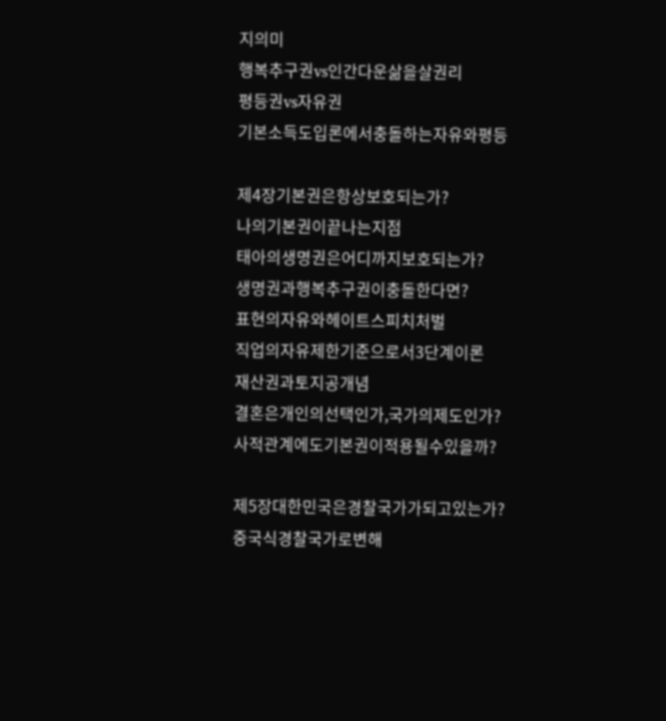지의미
행복추구권vs인간다운삶을살권리
평등권vs자유권
기본소득도입론에서충돌하는자유와평등

제4장기본권은항상보호되는가?
나의기본권이끝나는지점
태아의생명권은어디까지보호되는가?
생명권과행복추구권이충돌한다면?
표현의자유와헤이트스피치처벌
직업의자유제한기준으로서3단계이론
재산권과토지공개념
결혼은개인의선택인가,국가의제도인가?
사적관계에도기본권이적용될수있을까?

제5장대한민국은경찰국가가되고있는가?
중국식경찰국가로변해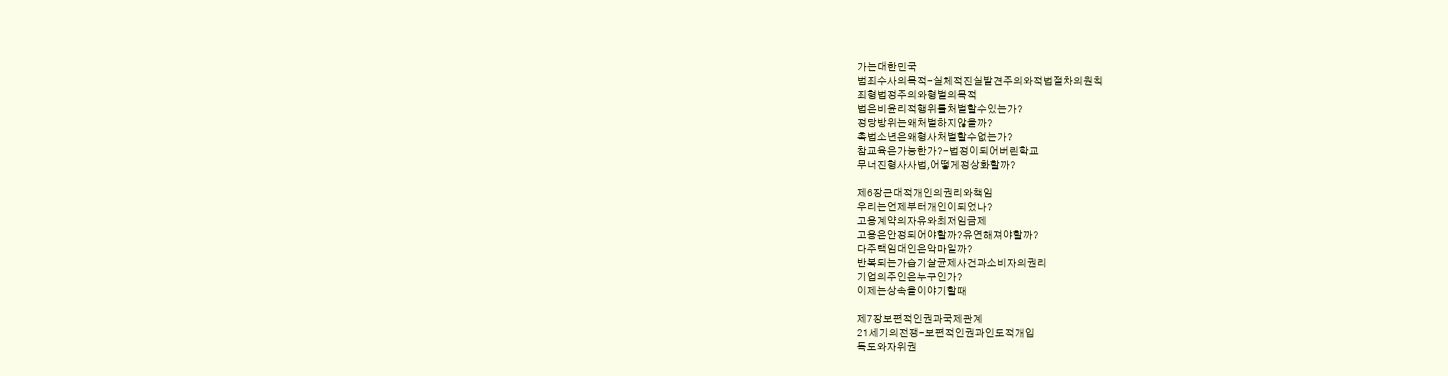가는대한민국
범죄수사의목적-실체적진실발견주의와적법절차의원칙
죄형법정주의와형벌의목적
법은비윤리적행위를처벌할수있는가?
정당방위는왜처벌하지않을까?
촉법소년은왜형사처벌할수없는가?
참교육은가능한가?-법정이되어버린학교
무너진형사사법,어떻게정상화할까?

제6장근대적개인의권리와책임
우리는언제부터개인이되었나?
고용계약의자유와최저임금제
고용은안정되어야할까?유연해져야할까?
다주택임대인은악마일까?
반복되는가습기살균제사건과소비자의권리
기업의주인은누구인가?
이제는상속을이야기할때

제7장보편적인권과국제관계
21세기의전쟁-보편적인권과인도적개입
독도와자위권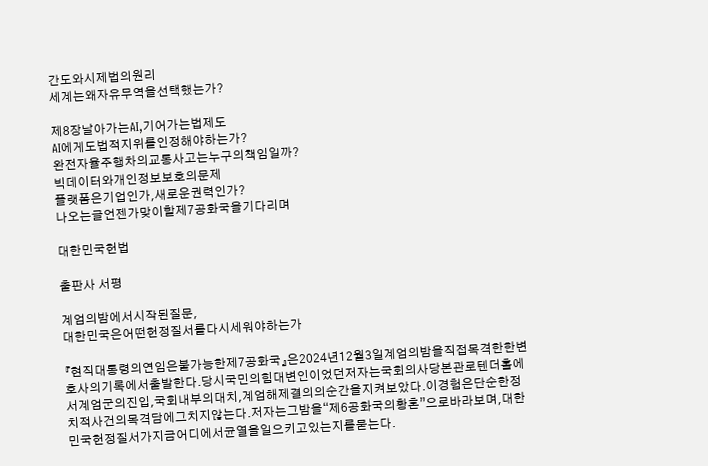간도와시제법의원리
세계는왜자유무역을선택했는가?

제8장날아가는AI,기어가는법제도
AI에게도법적지위를인정해야하는가?
완전자율주행차의교통사고는누구의책임일까?
빅데이터와개인정보보호의문제
플랫폼은기업인가,새로운권력인가?
나오는글언젠가맞이할제7공화국을기다리며

대한민국헌법

출판사 서평

계엄의밤에서시작된질문,
대한민국은어떤헌정질서를다시세워야하는가

『현직대통령의연임은불가능한제7공화국』은2024년12월3일계엄의밤을직접목격한한변호사의기록에서출발한다.당시국민의힘대변인이었던저자는국회의사당본관로텐더홀에서계엄군의진입,국회내부의대치,계엄해제결의의순간을지켜보았다.이경험은단순한정치적사건의목격담에그치지않는다.저자는그밤을“제6공화국의황혼”으로바라보며,대한민국헌정질서가지금어디에서균열을일으키고있는지를묻는다.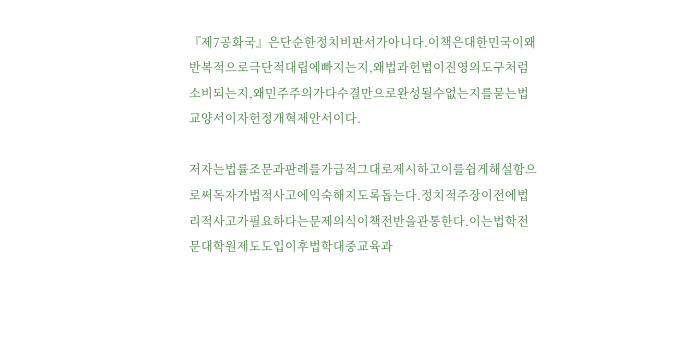『제7공화국』은단순한정치비판서가아니다.이책은대한민국이왜반복적으로극단적대립에빠지는지,왜법과헌법이진영의도구처럼소비되는지,왜민주주의가다수결만으로완성될수없는지를묻는법교양서이자헌정개혁제안서이다.

저자는법률조문과판례를가급적그대로제시하고이를쉽게해설함으로써독자가법적사고에익숙해지도록돕는다.정치적주장이전에법리적사고가필요하다는문제의식이책전반을관통한다.이는법학전문대학원제도도입이후법학대중교육과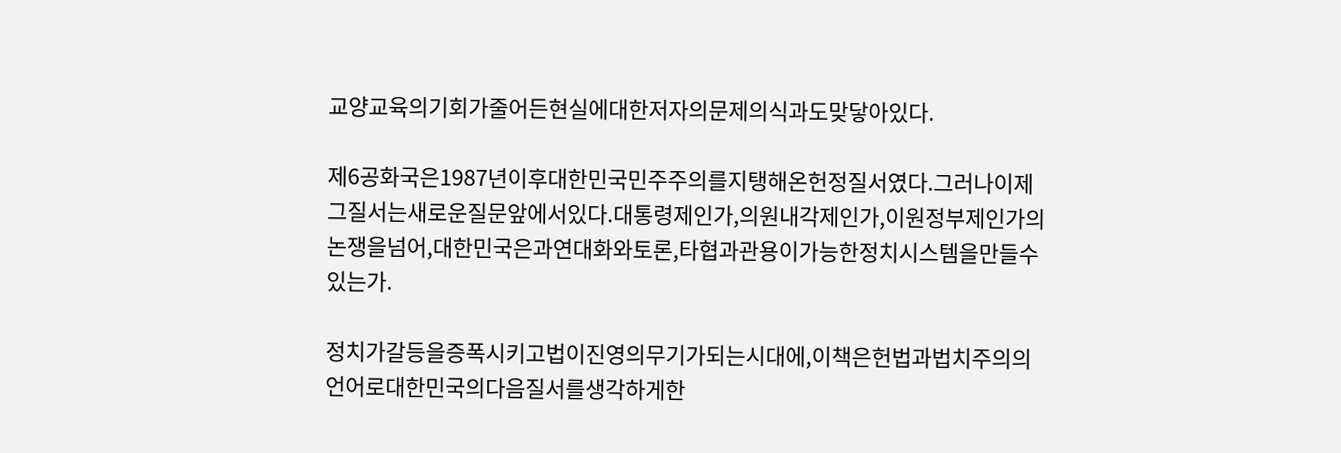교양교육의기회가줄어든현실에대한저자의문제의식과도맞닿아있다.

제6공화국은1987년이후대한민국민주주의를지탱해온헌정질서였다.그러나이제그질서는새로운질문앞에서있다.대통령제인가,의원내각제인가,이원정부제인가의논쟁을넘어,대한민국은과연대화와토론,타협과관용이가능한정치시스템을만들수있는가.

정치가갈등을증폭시키고법이진영의무기가되는시대에,이책은헌법과법치주의의언어로대한민국의다음질서를생각하게한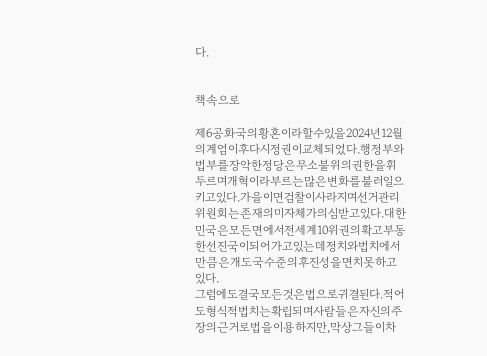다.


책속으로

제6공화국의황혼이라할수있을2024년12월의계엄이후다시정권이교체되었다.행정부와법부를장악한정당은무소불위의권한을휘두르며개혁이라부르는많은변화를불러일으키고있다.가을이면검찰이사라지며선거관리위원회는존재의미자체가의심받고있다.대한민국은모든면에서전세계10위권의확고부동한선진국이되어가고있는데정치와법치에서만큼은개도국수준의후진성을면치못하고있다.
그럼에도결국모든것은법으로귀결된다.적어도형식적법치는확립되며사람들은자신의주장의근거로법을이용하지만,막상그들이차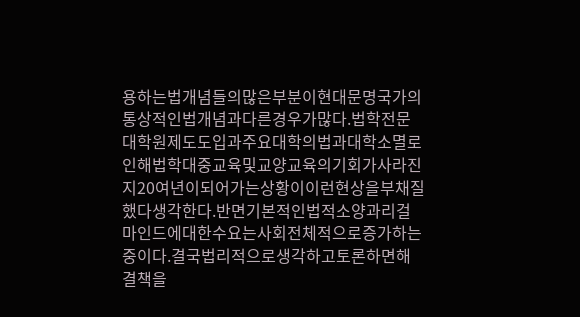용하는법개념들의많은부분이현대문명국가의통상적인법개념과다른경우가많다.법학전문대학원제도도입과주요대학의법과대학소멸로인해법학대중교육및교양교육의기회가사라진지20여년이되어가는상황이이런현상을부채질했다생각한다.반면기본적인법적소양과리걸마인드에대한수요는사회전체적으로증가하는중이다.결국법리적으로생각하고토론하면해결책을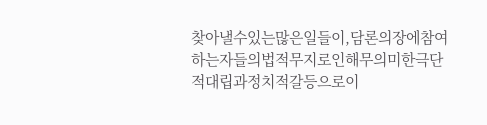찾아낼수있는많은일들이,담론의장에참여하는자들의법적무지로인해무의미한극단적대립과정치적갈등으로이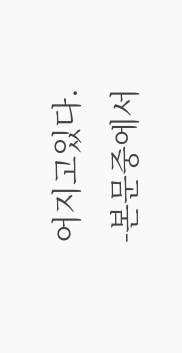어지고있다.
-본문중에서